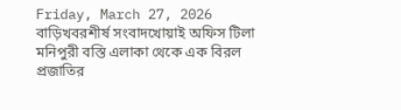Friday, March 27, 2026
বাড়িখবরশীর্ষ সংবাদখোয়াই অফিস টিলা মনিপুরী বস্তি এলাকা থেকে এক বিরল প্রজাতির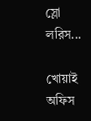স্লো লরিস...

খোয়াই অফিস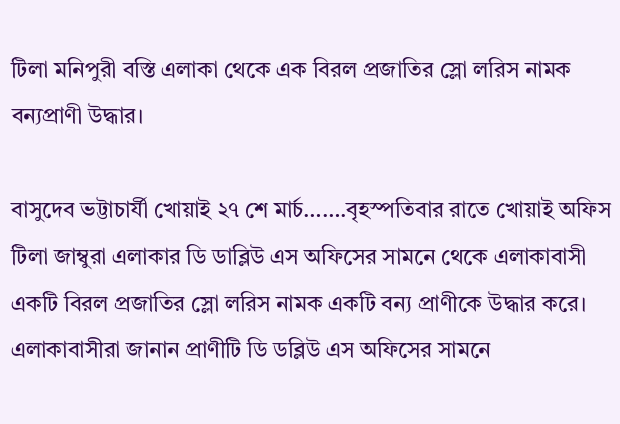টিলা মনিপুরী বস্তি এলাকা থেকে এক বিরল প্রজাতির স্লো লরিস নামক বন্যপ্রাণী উদ্ধার।

বাসুদেব ভট্টাচার্যী খোয়াই ২৭ শে মার্চ…….বৃহস্পতিবার রাতে খোয়াই অফিস টিলা জাম্বুরা এলাকার ডি ডাব্লিউ এস অফিসের সামনে থেকে এলাকাবাসী একটি বিরল প্রজাতির স্লো লরিস নামক একটি বন্য প্রাণীকে উদ্ধার করে। এলাকাবাসীরা জানান প্রাণীটি ডি ডব্লিউ এস অফিসের সামনে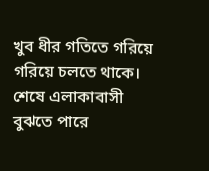খুব ধীর গতিতে গরিয়ে গরিয়ে চলতে থাকে। শেষে এলাকাবাসী বুঝতে পারে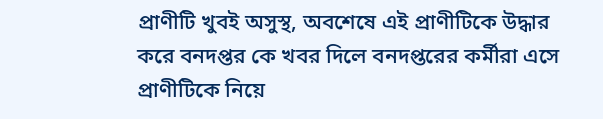প্রাণীটি খুবই অসুস্থ, অবশেষে এই প্রাণীটিকে উদ্ধার করে বনদপ্তর কে খবর দিলে বনদপ্তরের কর্মীরা এসে প্রাণীটিকে নিয়ে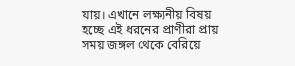যায়। এখানে লক্ষ্যনীয় বিষয় হচ্ছে এই ধরনের প্রাণীরা প্রায় সময় জঙ্গল থেকে বেরিয়ে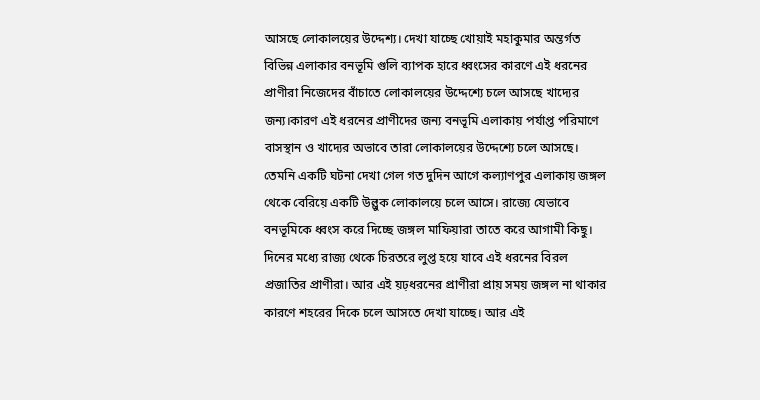আসছে লোকালয়ের উদ্দেশ্য। দেখা যাচ্ছে খোয়াই মহাকুমার অন্তর্গত বিভিন্ন এলাকার বনভূমি গুলি ব্যাপক হারে ধ্বংসের কারণে এই ধরনের প্রাণীরা নিজেদের বাঁচাতে লোকালয়ের উদ্দেশ্যে চলে আসছে খাদ্যের জন্য।কারণ এই ধরনের প্রাণীদের জন্য বনভূমি এলাকায় পর্যাপ্ত পরিমাণে বাসস্থান ও খাদ্যের অভাবে তারা লোকালয়ের উদ্দেশ্যে চলে আসছে। তেমনি একটি ঘটনা দেখা গেল গত দুদিন আগে কল্যাণপুর এলাকায় জঙ্গল থেকে বেরিয়ে একটি উল্লুক লোকালয়ে চলে আসে। রাজ্যে যেভাবে বনভূমিকে ধ্বংস করে দিচ্ছে জঙ্গল মাফিয়ারা তাতে করে আগামী কিছু। দিনের মধ্যে রাজ্য থেকে চিরতরে লুপ্ত হয়ে যাবে এই ধরনের বিরল প্রজাতির প্রাণীরা। আর এই য়ঢ়ধরনের প্রাণীরা প্রায় সময় জঙ্গল না থাকার কারণে শহরের দিকে চলে আসতে দেখা যাচ্ছে। আর এই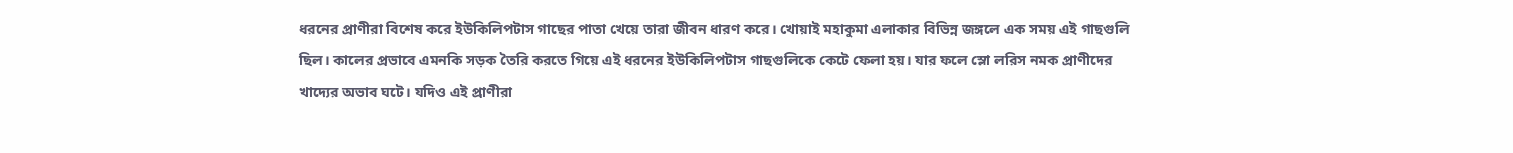ধরনের প্রাণীরা বিশেষ করে ইউকিলিপটাস গাছের পাতা খেয়ে তারা জীবন ধারণ করে। খোয়াই মহাকুমা এলাকার বিভিন্ন জঙ্গলে এক সময় এই গাছগুলি ছিল। কালের প্রভাবে এমনকি সড়ক তৈরি করতে গিয়ে এই ধরনের ইউকিলিপটাস গাছগুলিকে কেটে ফেলা হয়। যার ফলে স্লো লরিস নমক প্রাণীদের খাদ্যের অভাব ঘটে। যদিও এই প্রাণীরা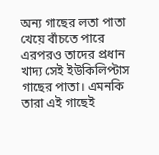অন্য গাছের লতা পাতা খেয়ে বাঁচতে পারে এরপরও তাদের প্রধান খাদ্য সেই ইউকিলিপ্টাস গাছের পাতা। এমনকি তারা এই গাছেই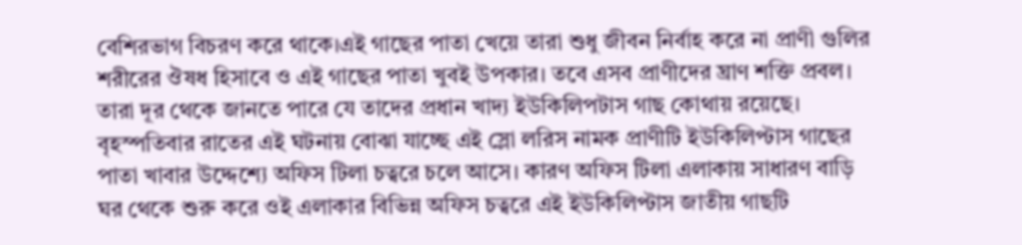বেশিরভাগ বিচরণ করে থাকে।এই গাছের পাতা খেয়ে তারা শুধু জীবন নির্বাহ করে না প্রাণী গুলির শরীরের ঔষধ হিসাবে ও এই গাছের পাতা খুবই উপকার। তবে এসব প্রাণীদের ঘ্রাণ শক্তি প্রবল। তারা দূর থেকে জানতে পারে যে তাদের প্রধান খাদ্য ইউকিলিপটাস গাছ কোথায় রয়েছে। বৃহস্পতিবার রাতের এই ঘটনায় বোঝা যাচ্ছে এই স্লো লরিস নামক প্রাণীটি ইউকিলিপ্টাস গাছের পাতা খাবার উদ্দেশ্যে অফিস টিলা চত্বরে চলে আসে। কারণ অফিস টিলা এলাকায় সাধারণ বাড়ি ঘর থেকে শুরু করে ওই এলাকার বিভিন্ন অফিস চত্বরে এই ইউকিলিপ্টাস জাতীয় গাছটি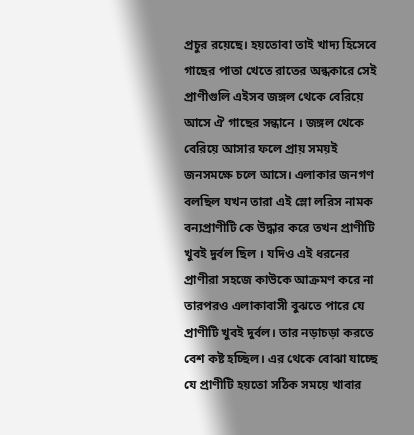প্রচুর রয়েছে। হয়তোবা তাই খাদ্য হিসেবে গাছের পাতা খেতে রাতের অন্ধকারে সেই প্রাণীগুলি এইসব জঙ্গল থেকে বেরিয়ে আসে ঐ গাছের সন্ধানে । জঙ্গল থেকে বেরিয়ে আসার ফলে প্রায় সময়ই জনসমক্ষে চলে আসে। এলাকার জনগণ বলছিল যখন তারা এই স্লো লরিস নামক বন্যপ্রাণীটি কে উদ্ধার করে তখন প্রাণীটি খুবই দুর্বল ছিল । যদিও এই ধরনের প্রাণীরা সহজে কাউকে আক্রমণ করে না তারপরও এলাকাবাসী বুঝতে পারে যে প্রাণীটি খুবই দুর্বল। তার নড়াচড়া করতে বেশ কষ্ট হচ্ছিল। এর থেকে বোঝা যাচ্ছে যে প্রাণীটি হয়তো সঠিক সময়ে খাবার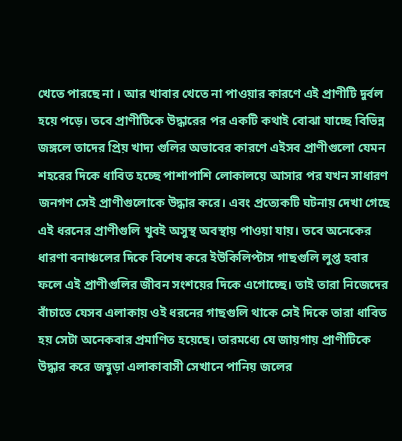খেতে পারছে না । আর খাবার খেতে না পাওয়ার কারণে এই প্রাণীটি দুর্বল হয়ে পড়ে। তবে প্রাণীটিকে উদ্ধারের পর একটি কথাই বোঝা যাচ্ছে বিভিন্ন জঙ্গলে তাদের প্রিয় খাদ্য গুলির অভাবের কারণে এইসব প্রাণীগুলো যেমন শহরের দিকে ধাবিত হচ্ছে পাশাপাশি লোকালয়ে আসার পর যখন সাধারণ জনগণ সেই প্রাণীগুলোকে উদ্ধার করে। এবং প্রত্যেকটি ঘটনায় দেখা গেছে এই ধরনের প্রাণীগুলি খুবই অসুস্থ অবস্থায় পাওয়া যায়। তবে অনেকের ধারণা বনাঞ্চলের দিকে বিশেষ করে ইউকিলিপ্টাস গাছগুলি লুপ্ত হবার ফলে এই প্রাণীগুলির জীবন সংশয়ের দিকে এগোচ্ছে। তাই তারা নিজেদের বাঁচাতে যেসব এলাকায় ওই ধরনের গাছগুলি থাকে সেই দিকে তারা ধাবিত হয় সেটা অনেকবার প্রমাণিত হয়েছে। তারমধ্যে যে জায়গায় প্রাণীটিকে উদ্ধার করে জম্বুড়া এলাকাবাসী সেখানে পানিয় জলের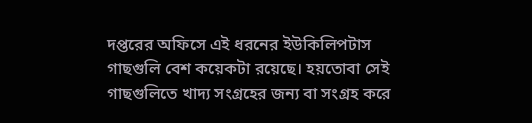দপ্তরের অফিসে এই ধরনের ইউকিলিপটাস গাছগুলি বেশ কয়েকটা রয়েছে। হয়তোবা সেই গাছগুলিতে খাদ্য সংগ্রহের জন্য বা সংগ্রহ করে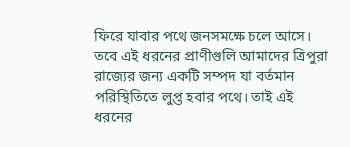ফিরে যাবার পথে জনসমক্ষে চলে আসে। তবে এই ধরনের প্রাণীগুলি আমাদের ত্রিপুরা রাজ্যের জন্য একটি সম্পদ যা বর্তমান পরিস্থিতিতে লুপ্ত হবার পথে। তাই এই ধরনের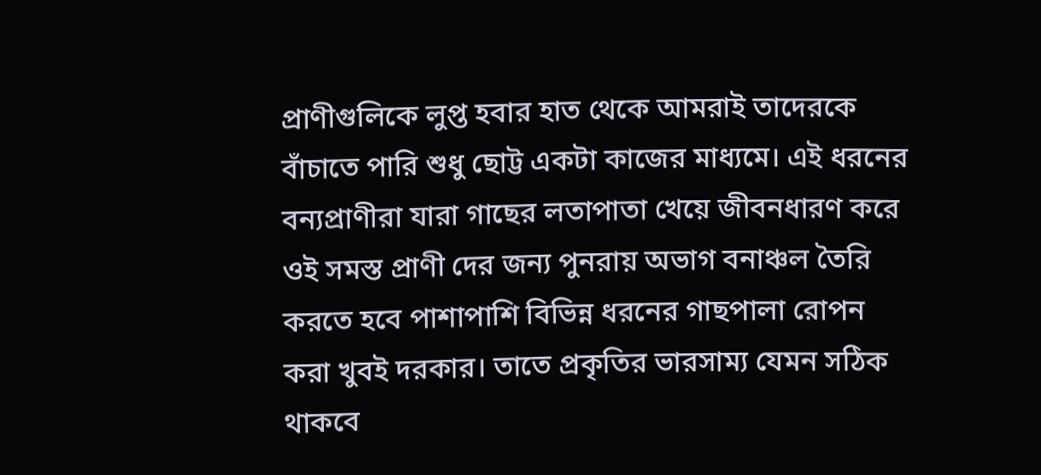প্রাণীগুলিকে লুপ্ত হবার হাত থেকে আমরাই তাদেরকে বাঁচাতে পারি শুধু ছোট্ট একটা কাজের মাধ্যমে। এই ধরনের বন্যপ্রাণীরা যারা গাছের লতাপাতা খেয়ে জীবনধারণ করে ওই সমস্ত প্রাণী দের জন্য পুনরায় অভাগ বনাঞ্চল তৈরি করতে হবে পাশাপাশি বিভিন্ন ধরনের গাছপালা রোপন করা খুবই দরকার। তাতে প্রকৃতির ভারসাম্য যেমন সঠিক থাকবে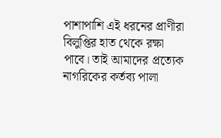পাশাপাশি এই ধরনের প্রাণীরা বিলুপ্তির হাত থেকে রক্ষা পাবে। তাই আমাদের প্রত্যেক নাগরিকের কর্তব্য পালা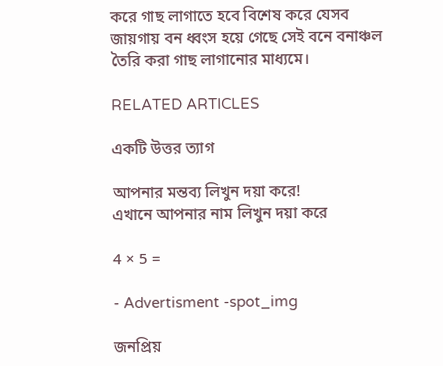করে গাছ লাগাতে হবে বিশেষ করে যেসব জায়গায় বন ধ্বংস হয়ে গেছে সেই বনে বনাঞ্চল তৈরি করা গাছ লাগানোর মাধ্যমে।

RELATED ARTICLES

একটি উত্তর ত্যাগ

আপনার মন্তব্য লিখুন দয়া করে!
এখানে আপনার নাম লিখুন দয়া করে

4 × 5 =

- Advertisment -spot_img

জনপ্রিয়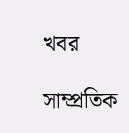খবর

সাম্প্রতিক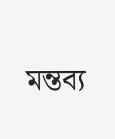মন্তব্য